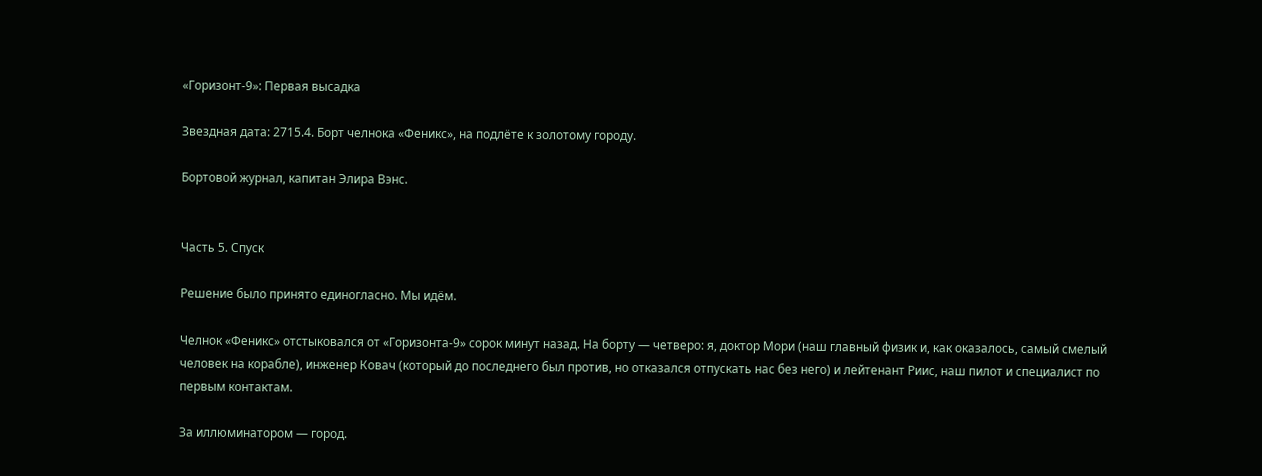«Горизонт-9»: Первая высадка

Звездная дата: 2715.4. Борт челнока «Феникс», на подлёте к золотому городу.

Бортовой журнал, капитан Элира Вэнс.


Часть 5. Спуск

Решение было принято единогласно. Мы идём.

Челнок «Феникс» отстыковался от «Горизонта-9» сорок минут назад. На борту — четверо: я, доктор Мори (наш главный физик и, как оказалось, самый смелый человек на корабле), инженер Ковач (который до последнего был против, но отказался отпускать нас без него) и лейтенант Риис, наш пилот и специалист по первым контактам.

За иллюминатором — город.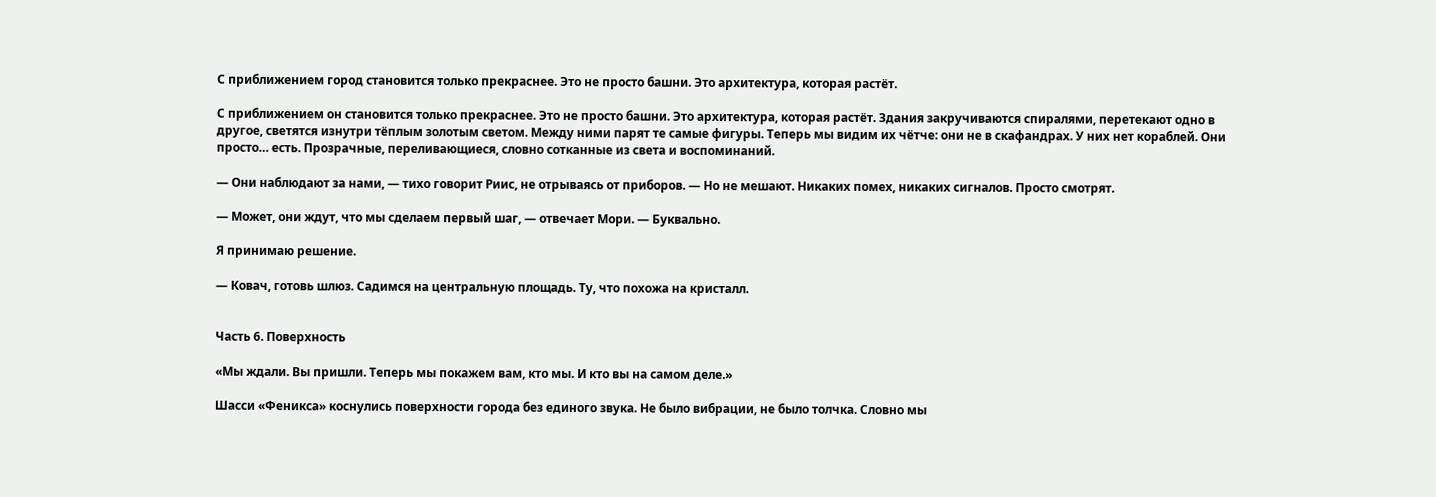С приближением город становится только прекраснее. Это не просто башни. Это архитектура, которая растёт.

С приближением он становится только прекраснее. Это не просто башни. Это архитектура, которая растёт. Здания закручиваются спиралями, перетекают одно в другое, светятся изнутри тёплым золотым светом. Между ними парят те самые фигуры. Теперь мы видим их чётче: они не в скафандрах. У них нет кораблей. Они просто… есть. Прозрачные, переливающиеся, словно сотканные из света и воспоминаний.

— Они наблюдают за нами, — тихо говорит Риис, не отрываясь от приборов. — Но не мешают. Никаких помех, никаких сигналов. Просто смотрят.

— Может, они ждут, что мы сделаем первый шаг, — отвечает Мори. — Буквально.

Я принимаю решение.

— Ковач, готовь шлюз. Садимся на центральную площадь. Ту, что похожа на кристалл.


Часть 6. Поверхность

«Мы ждали. Вы пришли. Теперь мы покажем вам, кто мы. И кто вы на самом деле.»

Шасси «Феникса» коснулись поверхности города без единого звука. Не было вибрации, не было толчка. Словно мы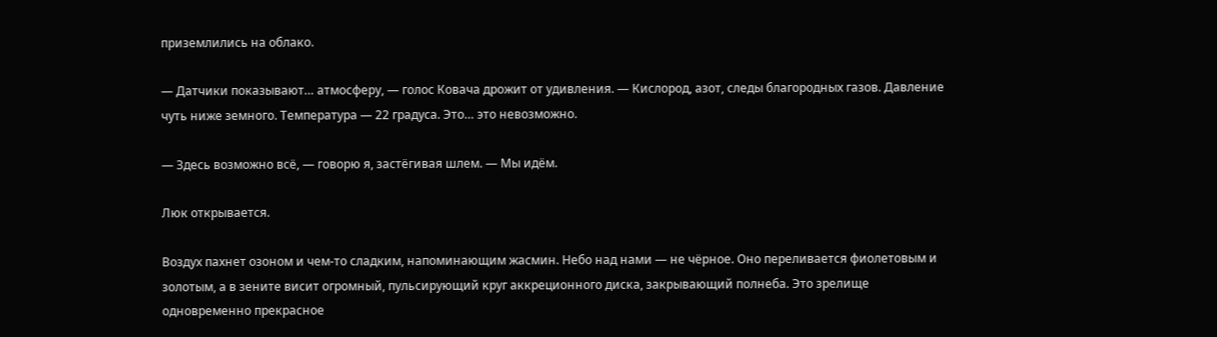приземлились на облако.

— Датчики показывают… атмосферу, — голос Ковача дрожит от удивления. — Кислород, азот, следы благородных газов. Давление чуть ниже земного. Температура — 22 градуса. Это… это невозможно.

— Здесь возможно всё, — говорю я, застёгивая шлем. — Мы идём.

Люк открывается.

Воздух пахнет озоном и чем-то сладким, напоминающим жасмин. Небо над нами — не чёрное. Оно переливается фиолетовым и золотым, а в зените висит огромный, пульсирующий круг аккреционного диска, закрывающий полнеба. Это зрелище одновременно прекрасное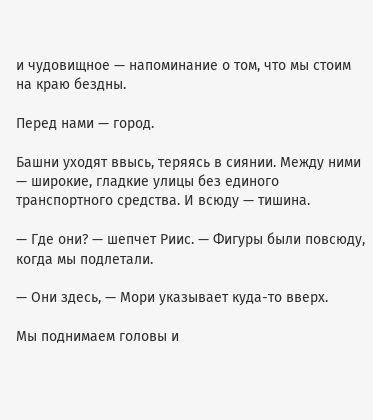и чудовищное — напоминание о том, что мы стоим на краю бездны.

Перед нами — город.

Башни уходят ввысь, теряясь в сиянии. Между ними — широкие, гладкие улицы без единого транспортного средства. И всюду — тишина.

— Где они? — шепчет Риис. — Фигуры были повсюду, когда мы подлетали.

— Они здесь, — Мори указывает куда-то вверх.

Мы поднимаем головы и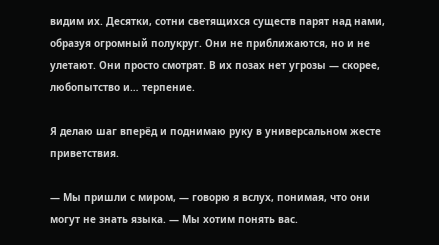видим их. Десятки, сотни светящихся существ парят над нами, образуя огромный полукруг. Они не приближаются, но и не улетают. Они просто смотрят. В их позах нет угрозы — скорее, любопытство и… терпение.

Я делаю шаг вперёд и поднимаю руку в универсальном жесте приветствия.

— Мы пришли с миром, — говорю я вслух, понимая, что они могут не знать языка. — Мы хотим понять вас.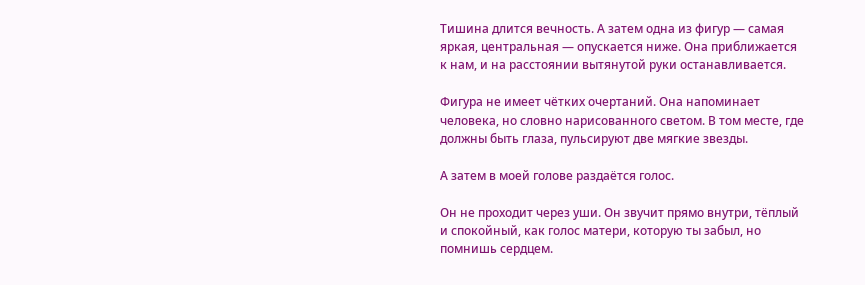Тишина длится вечность. А затем одна из фигур — самая яркая, центральная — опускается ниже. Она приближается к нам, и на расстоянии вытянутой руки останавливается.

Фигура не имеет чётких очертаний. Она напоминает человека, но словно нарисованного светом. В том месте, где должны быть глаза, пульсируют две мягкие звезды.

А затем в моей голове раздаётся голос.

Он не проходит через уши. Он звучит прямо внутри, тёплый и спокойный, как голос матери, которую ты забыл, но помнишь сердцем.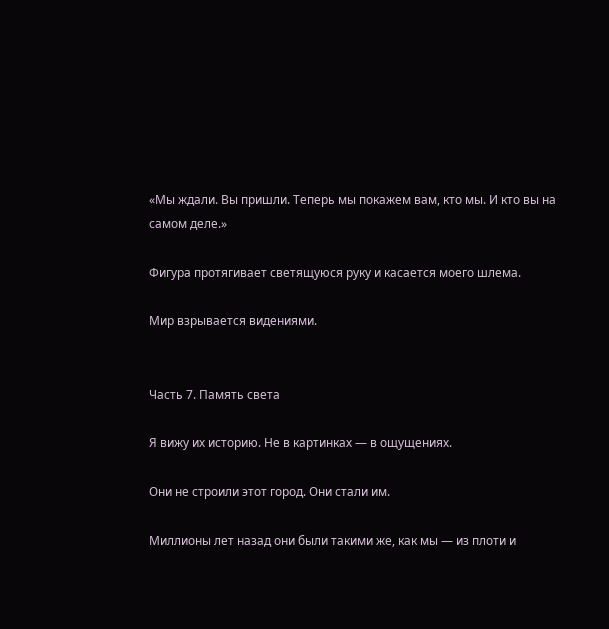«Мы ждали. Вы пришли. Теперь мы покажем вам, кто мы. И кто вы на самом деле.»

Фигура протягивает светящуюся руку и касается моего шлема.

Мир взрывается видениями.


Часть 7. Память света

Я вижу их историю. Не в картинках — в ощущениях.

Они не строили этот город. Они стали им.

Миллионы лет назад они были такими же, как мы — из плоти и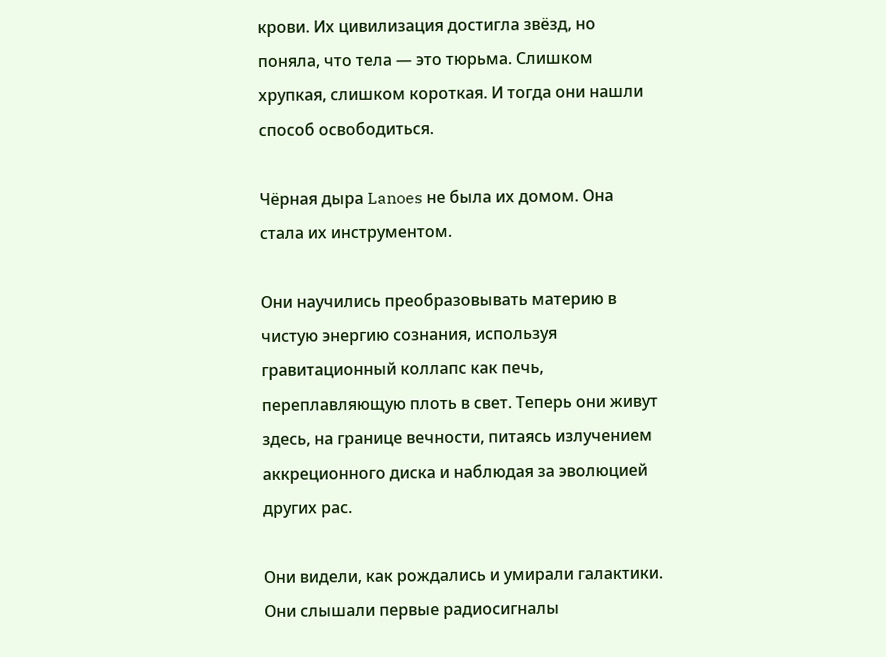крови. Их цивилизация достигла звёзд, но поняла, что тела — это тюрьма. Слишком хрупкая, слишком короткая. И тогда они нашли способ освободиться.

Чёрная дыра Lanoes не была их домом. Она стала их инструментом.

Они научились преобразовывать материю в чистую энергию сознания, используя гравитационный коллапс как печь, переплавляющую плоть в свет. Теперь они живут здесь, на границе вечности, питаясь излучением аккреционного диска и наблюдая за эволюцией других рас.

Они видели, как рождались и умирали галактики. Они слышали первые радиосигналы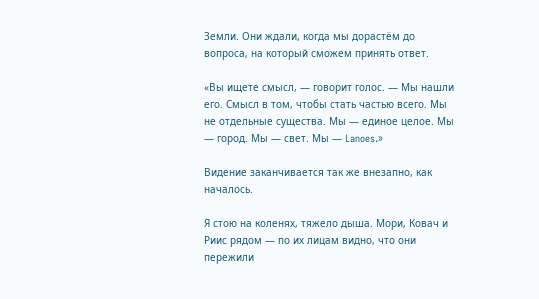Земли. Они ждали, когда мы дорастём до вопроса, на который сможем принять ответ.

«Вы ищете смысл, — говорит голос. — Мы нашли его. Смысл в том, чтобы стать частью всего. Мы не отдельные существа. Мы — единое целое. Мы — город. Мы — свет. Мы — Lanoes.»

Видение заканчивается так же внезапно, как началось.

Я стою на коленях, тяжело дыша. Мори, Ковач и Риис рядом — по их лицам видно, что они пережили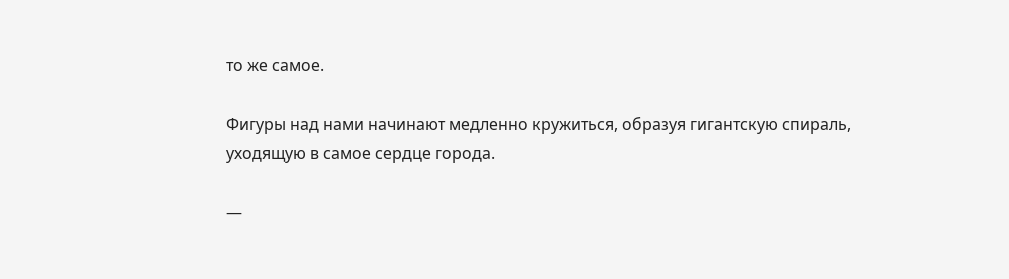то же самое.

Фигуры над нами начинают медленно кружиться, образуя гигантскую спираль, уходящую в самое сердце города.

—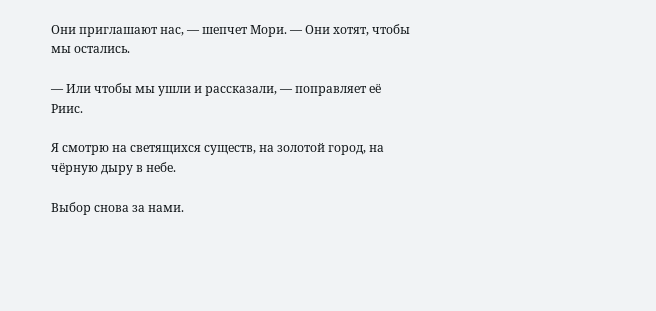Они приглашают нас, — шепчет Мори. — Они хотят, чтобы мы остались.

— Или чтобы мы ушли и рассказали, — поправляет её Риис.

Я смотрю на светящихся существ, на золотой город, на чёрную дыру в небе.

Выбор снова за нами.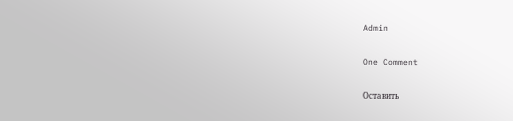Admin

One Comment

Оставить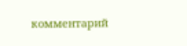комментарий